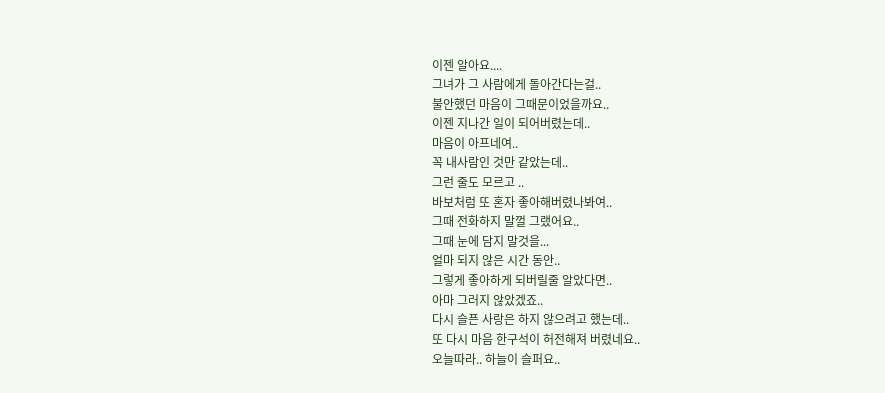이젠 알아요....
그녀가 그 사람에게 돌아간다는걸..
불안했던 마음이 그때문이었을까요..
이젠 지나간 일이 되어버렸는데..
마음이 아프네여..
꼭 내사람인 것만 같았는데..
그런 줄도 모르고 ..
바보처럼 또 혼자 좋아해버렸나봐여..
그때 전화하지 말껄 그랬어요..
그때 눈에 담지 말것을...
얼마 되지 않은 시간 동안..
그렇게 좋아하게 되버릴줄 알았다면..
아마 그러지 않았겠죠..
다시 슬픈 사랑은 하지 않으려고 했는데..
또 다시 마음 한구석이 허전해져 버렸네요..
오늘따라.. 하늘이 슬퍼요..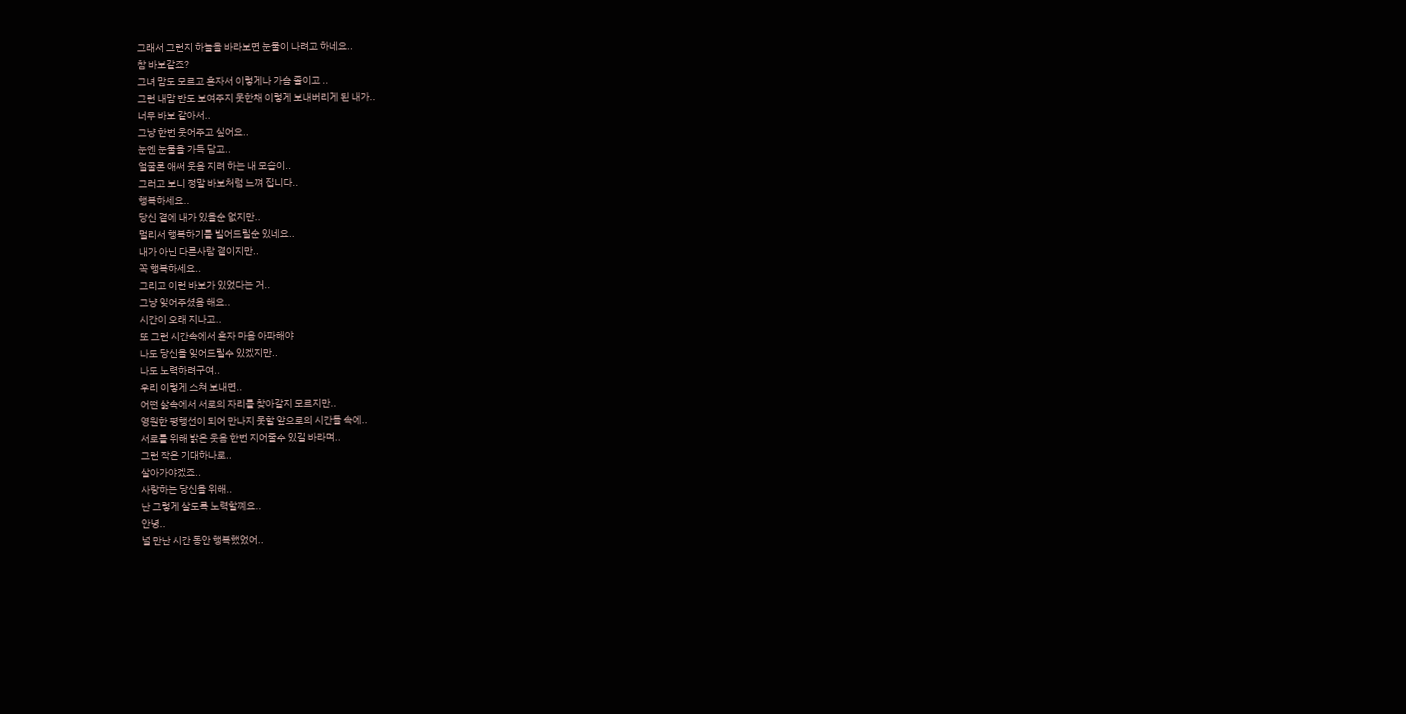그래서 그런지 하늘을 바라보면 눈물이 나려고 하네요..
참 바보같죠?
그녀 맘도 모르고 혼자서 이렇게나 가슴 졸이고 ..
그런 내맘 반도 보여주지 못한채 이렇게 보내버리게 된 내가..
너무 바보 같아서..
그냥 한번 웃어주고 싶어요..
눈엔 눈물을 가득 담고..
얼굴론 애써 웃음 지려 하는 내 모습이..
그러고 보니 정말 바보처럼 느껴 집니다..
행복하세요..
당신 곁에 내가 있을순 없지만..
멀리서 행복하기를 빌어드릴순 있네요..
내가 아닌 다른사람 곁이지만..
꼭 행복하세요..
그리고 이런 바보가 있었다는 거..
그냥 잊어주셨음 해요..
시간이 오래 지나고..
또 그런 시간속에서 혼자 마음 아파해야
나도 당신을 잊어드릴수 있겠지만..
나도 노력하려구여..
우리 이렇게 스쳐 보내면..
어떤 삶속에서 서로의 자리를 찾아갈지 모르지만..
영원한 평행선이 되어 만나지 못할 앞으로의 시간들 속에..
서로를 위해 밝은 웃음 한번 지어줄수 있길 바라며..
그런 작은 기대하나로..
살아가야겠죠..
사랑하는 당신을 위해..
난 그렇게 살도록 노력할꼐요..
안녕..
널 만난 시간 동안 행복했었어..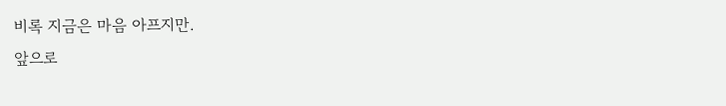비록 지금은 마음 아프지만.
앞으로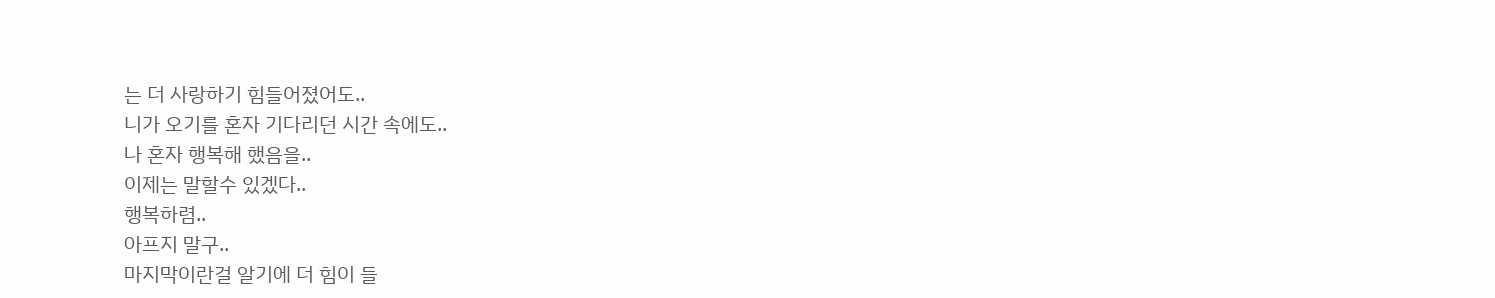는 더 사랑하기 힘들어졌어도..
니가 오기를 혼자 기다리던 시간 속에도..
나 혼자 행복해 했음을..
이제는 말할수 있겠다..
행복하렴..
아프지 말구..
마지막이란걸 알기에 더 힘이 들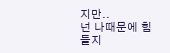지만..
넌 나때문에 힘들지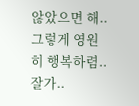않았으면 해..
그렇게 영원히 행복하렴..
잘가..